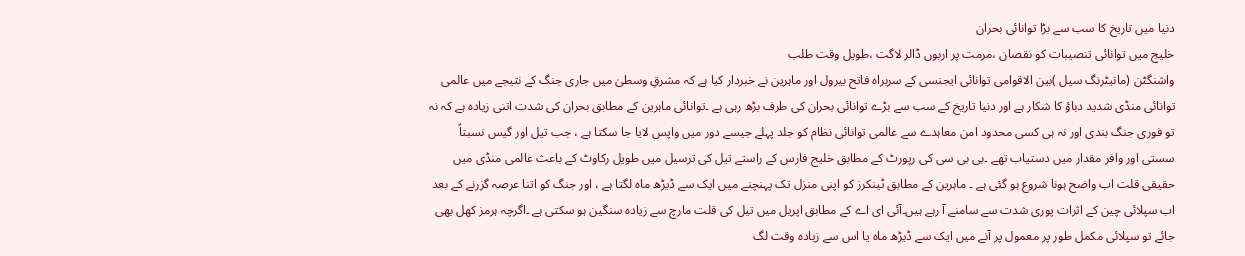دنیا میں تاریخ کا سب سے بڑا توانائی بحران
خلیج میں توانائی تنصیبات کو نقصان ،مرمت پر اربوں ڈالر لاگت ،طویل وقت طلب
واشنگٹن (مانیٹرنگ سیل )بین الاقوامی توانائی ایجنسی کے سربراہ فاتح بیرول اور ماہرین نے خبردار کیا ہے کہ مشرقِ وسطیٰ میں جاری جنگ کے نتیجے میں عالمی توانائی منڈی شدید دباؤ کا شکار ہے اور دنیا تاریخ کے سب سے بڑے توانائی بحران کی طرف بڑھ رہی ہے ۔توانائی ماہرین کے مطابق بحران کی شدت اتنی زیادہ ہے کہ نہ تو فوری جنگ بندی اور نہ ہی کسی محدود امن معاہدے سے عالمی توانائی نظام کو جلد پہلے جیسے دور میں واپس لایا جا سکتا ہے ، جب تیل اور گیس نسبتاً سستی اور وافر مقدار میں دستیاب تھے ۔بی بی سی کی رپورٹ کے مطابق خلیج فارس کے راستے تیل کی ترسیل میں طویل رکاوٹ کے باعث عالمی منڈی میں حقیقی قلت اب واضح ہونا شروع ہو گئی ہے ۔ ماہرین کے مطابق ٹینکرز کو اپنی منزل تک پہنچنے میں ایک سے ڈیڑھ ماہ لگتا ہے ، اور جنگ کو اتنا عرصہ گزرنے کے بعد اب سپلائی چین کے اثرات پوری شدت سے سامنے آ رہے ہیں۔آئی ای اے کے مطابق اپریل میں تیل کی قلت مارچ سے زیادہ سنگین ہو سکتی ہے ۔اگرچہ ہرمز کھل بھی جائے تو سپلائی مکمل طور پر معمول پر آنے میں ایک سے ڈیڑھ ماہ یا اس سے زیادہ وقت لگ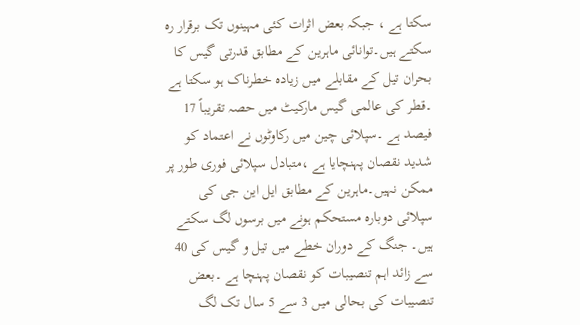سکتا ہے ، جبکہ بعض اثرات کئی مہینوں تک برقرار رہ سکتے ہیں۔توانائی ماہرین کے مطابق قدرتی گیس کا بحران تیل کے مقابلے میں زیادہ خطرناک ہو سکتا ہے ۔قطر کی عالمی گیس مارکیٹ میں حصہ تقریباً 17 فیصد ہے ۔سپلائی چین میں رکاوٹوں نے اعتماد کو شدید نقصان پہنچایا ہے ،متبادل سپلائی فوری طور پر ممکن نہیں۔ماہرین کے مطابق ایل این جی کی سپلائی دوبارہ مستحکم ہونے میں برسوں لگ سکتے ہیں۔ جنگ کے دوران خطے میں تیل و گیس کی 40 سے زائد اہم تنصیبات کو نقصان پہنچا ہے ۔بعض تنصیبات کی بحالی میں 3 سے 5 سال تک لگ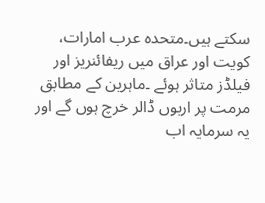سکتے ہیں۔متحدہ عرب امارات، کویت اور عراق میں ریفائنریز اور فیلڈز متاثر ہوئے ۔ماہرین کے مطابق مرمت پر اربوں ڈالر خرچ ہوں گے اور یہ سرمایہ اب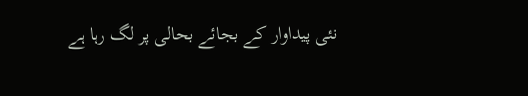نئی پیداوار کے بجائے بحالی پر لگ رہا ہے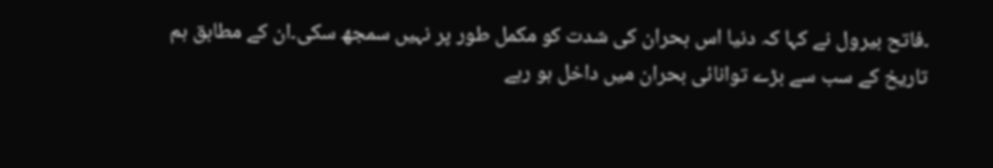۔فاتح بیرول نے کہا کہ دنیا اس بحران کی شدت کو مکمل طور پر نہیں سمجھ سکی۔ان کے مطابق ہم تاریخ کے سب سے بڑے توانائی بحران میں داخل ہو رہے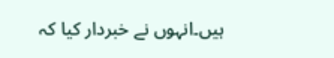ہیں۔انہوں نے خبردار کیا کہ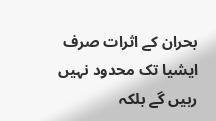بحران کے اثرات صرف ایشیا تک محدود نہیں رہیں گے بلکہ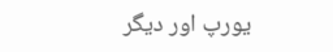یورپ اور دیگر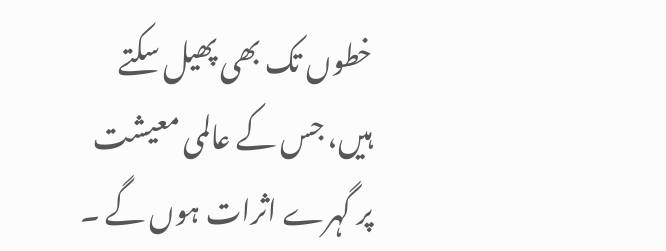خطوں تک بھی پھیل سکتے ہیں، جس کے عالمی معیشت پر گہرے اثرات ہوں گے ۔